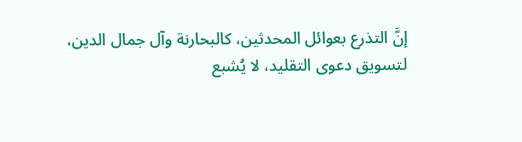إنَّ التذرع بعوائل المحدثين، كالبحارنة وآل جمال الدين، لتسويق دعوى التقليد، لا يُشبع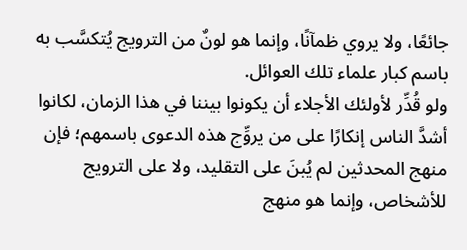جائعًا، ولا يروي ظمآنًا، وإنما هو لونٌ من الترويج يُتكسَّب به باسم كبار علماء تلك العوائل.
ولو قُدِّر لأولئك الأجلاء أن يكونوا بيننا في هذا الزمان، لكانوا أشدَّ الناس إنكارًا على من يروِّج هذه الدعوى باسمهم؛ فإن منهج المحدثين لم يُبنَ على التقليد، ولا على الترويج للأشخاص، وإنما هو منهج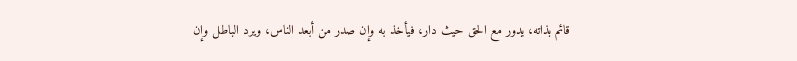قائم بذاته، يدور مع الحق حيث دار، فيأخذ به وإن صدر من أبعد الناس، ويرد الباطل وإن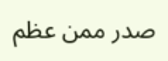صدر ممن عظم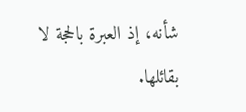شأنه، إذ العبرة بالحجة لا بقائلها.